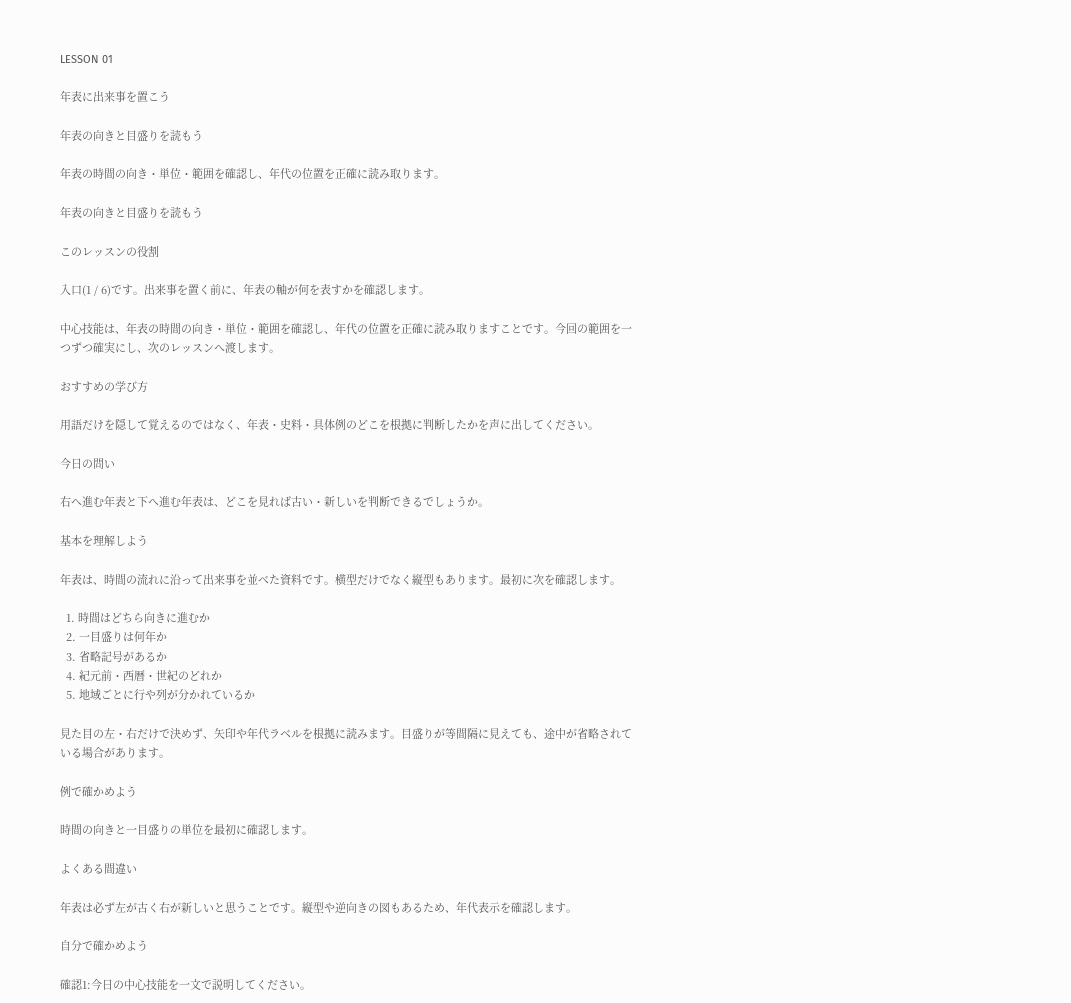LESSON 01

年表に出来事を置こう

年表の向きと目盛りを読もう

年表の時間の向き・単位・範囲を確認し、年代の位置を正確に読み取ります。

年表の向きと目盛りを読もう

このレッスンの役割

入口(1 / 6)です。出来事を置く前に、年表の軸が何を表すかを確認します。

中心技能は、年表の時間の向き・単位・範囲を確認し、年代の位置を正確に読み取りますことです。今回の範囲を一つずつ確実にし、次のレッスンへ渡します。

おすすめの学び方

用語だけを隠して覚えるのではなく、年表・史料・具体例のどこを根拠に判断したかを声に出してください。

今日の問い

右へ進む年表と下へ進む年表は、どこを見れば古い・新しいを判断できるでしょうか。

基本を理解しよう

年表は、時間の流れに沿って出来事を並べた資料です。横型だけでなく縦型もあります。最初に次を確認します。

  1. 時間はどちら向きに進むか
  2. 一目盛りは何年か
  3. 省略記号があるか
  4. 紀元前・西暦・世紀のどれか
  5. 地域ごとに行や列が分かれているか

見た目の左・右だけで決めず、矢印や年代ラベルを根拠に読みます。目盛りが等間隔に見えても、途中が省略されている場合があります。

例で確かめよう

時間の向きと一目盛りの単位を最初に確認します。

よくある間違い

年表は必ず左が古く右が新しいと思うことです。縦型や逆向きの図もあるため、年代表示を確認します。

自分で確かめよう

確認1:今日の中心技能を一文で説明してください。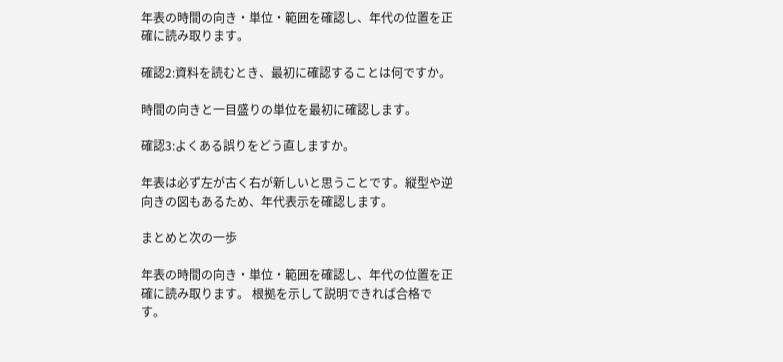年表の時間の向き・単位・範囲を確認し、年代の位置を正確に読み取ります。

確認2:資料を読むとき、最初に確認することは何ですか。

時間の向きと一目盛りの単位を最初に確認します。

確認3:よくある誤りをどう直しますか。

年表は必ず左が古く右が新しいと思うことです。縦型や逆向きの図もあるため、年代表示を確認します。

まとめと次の一歩

年表の時間の向き・単位・範囲を確認し、年代の位置を正確に読み取ります。 根拠を示して説明できれば合格です。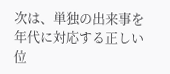次は、単独の出来事を年代に対応する正しい位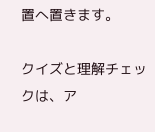置へ置きます。

クイズと理解チェックは、ア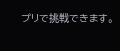プリで挑戦できます。